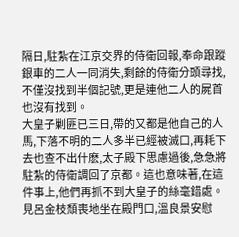隔日,駐紮在江京交界的侍衛回報,奉命跟蹤銀車的二人一同消失,剩餘的侍衛分頭尋找,不僅沒找到半個記號,更是連他二人的屍首也沒有找到。
大皇子剿匪已三日,帶的又都是他自己的人馬,下落不明的二人多半已經被滅口,再耗下去也查不出什麽,太子殿下思慮過後,急急將駐紮的侍衛調回了京都。這也意味著,在這件事上,他們再抓不到大皇子的絲毫錯處。
見呂金枝頹喪地坐在殿門口,溫良景安慰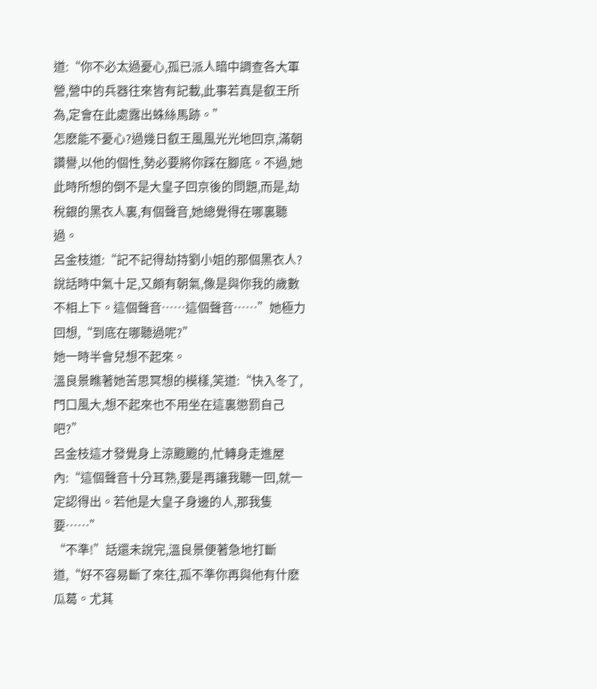道:“你不必太過憂心,孤已派人暗中調查各大軍營,營中的兵器往來皆有記載,此事若真是叡王所為,定會在此處露出蛛絲馬跡。”
怎麽能不憂心?過幾日叡王風風光光地回京,滿朝讚譽,以他的個性,勢必要將你踩在腳底。不過,她此時所想的倒不是大皇子回京後的問題,而是,劫稅銀的黑衣人裏,有個聲音,她總覺得在哪裏聽過。
呂金枝道:“記不記得劫持劉小姐的那個黑衣人?說話時中氣十足,又頗有朝氣,像是與你我的歲數不相上下。這個聲音……這個聲音……”她極力回想,“到底在哪聽過呢?”
她一時半會兒想不起來。
溫良景瞧著她苦思冥想的模樣,笑道:“快入冬了,門口風大,想不起來也不用坐在這裏懲罰自己吧?”
呂金枝這才發覺身上涼颼颼的,忙轉身走進屋內:“這個聲音十分耳熟,要是再讓我聽一回,就一定認得出。若他是大皇子身邊的人,那我隻要……”
“不準!”話還未說完,溫良景便著急地打斷道,“好不容易斷了來往,孤不準你再與他有什麽瓜葛。尤其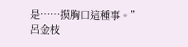是……摸胸口這種事。”
呂金枝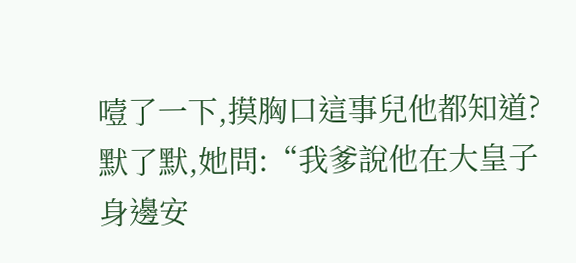噎了一下,摸胸口這事兒他都知道?默了默,她問:“我爹說他在大皇子身邊安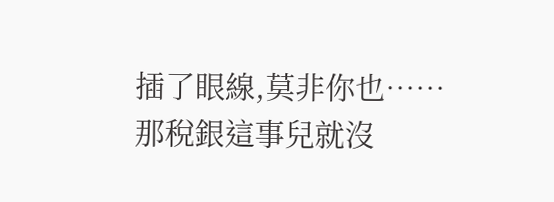插了眼線,莫非你也……那稅銀這事兒就沒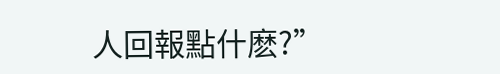人回報點什麽?”